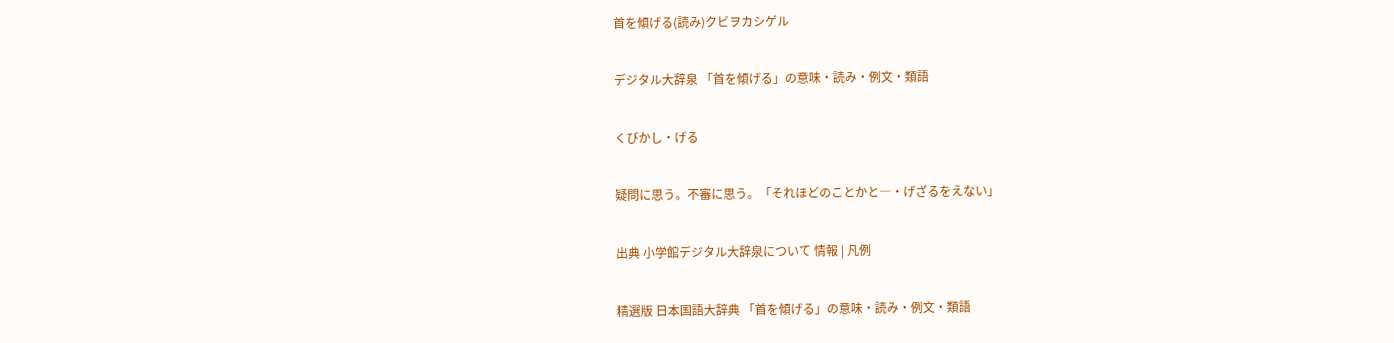首を傾げる(読み)クビヲカシゲル

デジタル大辞泉 「首を傾げる」の意味・読み・例文・類語

くびかし・げる

疑問に思う。不審に思う。「それほどのことかと―・げざるをえない」

出典 小学館デジタル大辞泉について 情報 | 凡例

精選版 日本国語大辞典 「首を傾げる」の意味・読み・例文・類語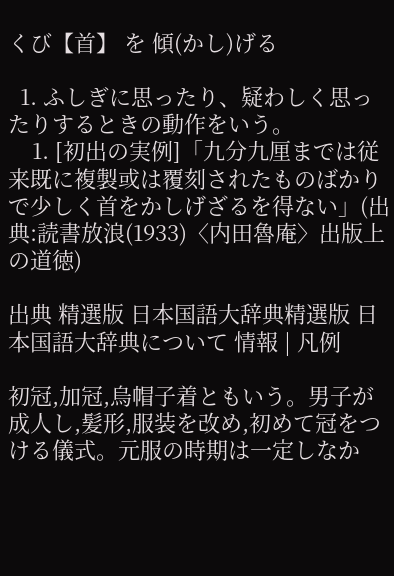くび【首】 を 傾(かし)げる

  1. ふしぎに思ったり、疑わしく思ったりするときの動作をいう。
    1. [初出の実例]「九分九厘までは従来既に複製或は覆刻されたものばかりで少しく首をかしげざるを得ない」(出典:読書放浪(1933)〈内田魯庵〉出版上の道徳)

出典 精選版 日本国語大辞典精選版 日本国語大辞典について 情報 | 凡例

初冠,加冠,烏帽子着ともいう。男子が成人し,髪形,服装を改め,初めて冠をつける儀式。元服の時期は一定しなか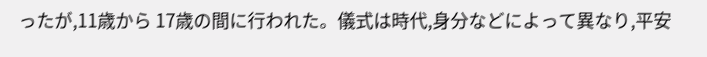ったが,11歳から 17歳の間に行われた。儀式は時代,身分などによって異なり,平安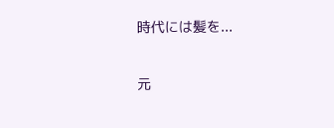時代には髪を...

元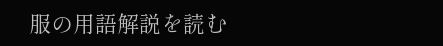服の用語解説を読む